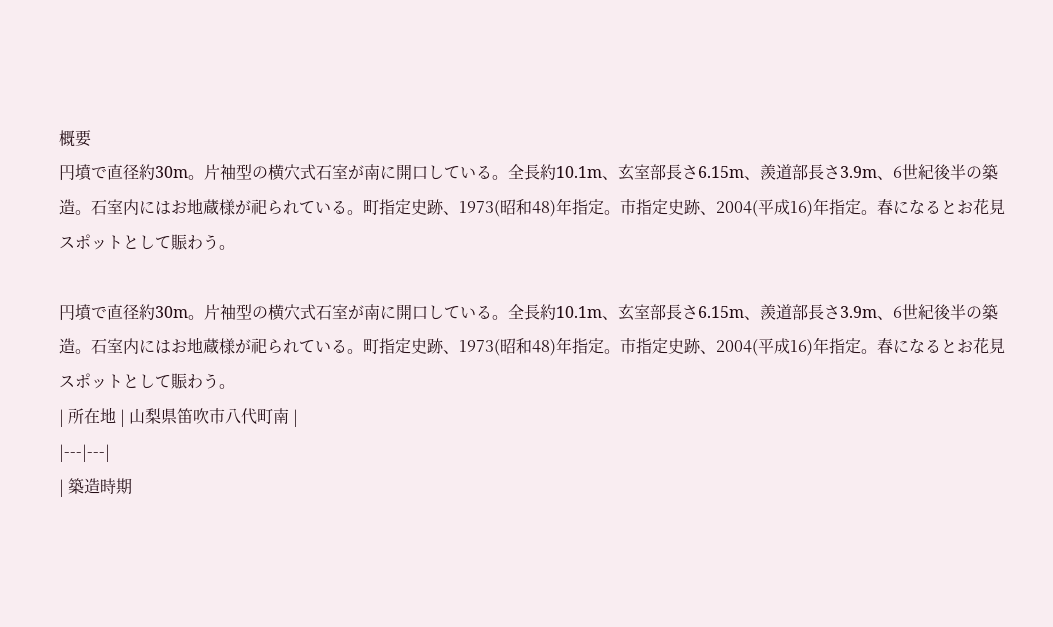概要
円墳で直径約30m。片袖型の横穴式石室が南に開口している。全長約10.1m、玄室部長さ6.15m、羨道部長さ3.9m、6世紀後半の築造。石室内にはお地蔵様が祀られている。町指定史跡、1973(昭和48)年指定。市指定史跡、2004(平成16)年指定。春になるとお花見スポットとして賑わう。

円墳で直径約30m。片袖型の横穴式石室が南に開口している。全長約10.1m、玄室部長さ6.15m、羨道部長さ3.9m、6世紀後半の築造。石室内にはお地蔵様が祀られている。町指定史跡、1973(昭和48)年指定。市指定史跡、2004(平成16)年指定。春になるとお花見スポットとして賑わう。
| 所在地 | 山梨県笛吹市八代町南 |
|---|---|
| 築造時期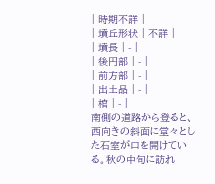| 時期不詳 |
| 墳丘形状 | 不詳 |
| 墳長 | - |
| 後円部 | - |
| 前方部 | - |
| 出土品 | - |
| 棺 | - |
南側の道路から登ると、西向きの斜面に堂々とした石室が口を開けている。秋の中旬に訪れ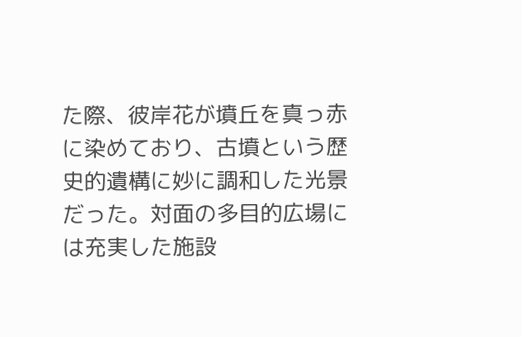た際、彼岸花が墳丘を真っ赤に染めており、古墳という歴史的遺構に妙に調和した光景だった。対面の多目的広場には充実した施設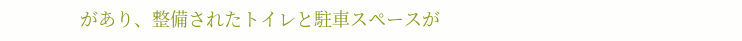があり、整備されたトイレと駐車スペースが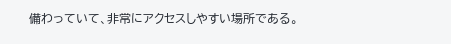備わっていて、非常にアクセスしやすい場所である。